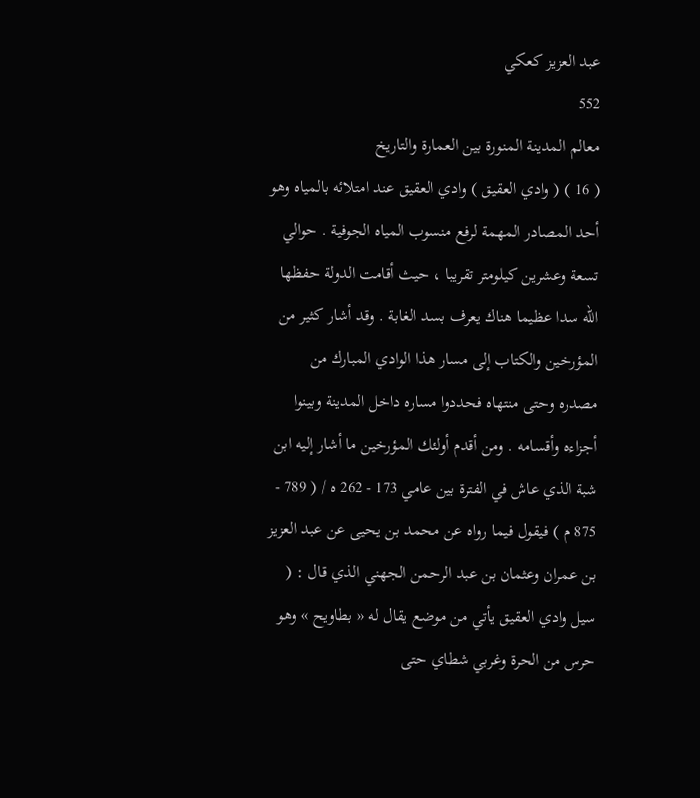عبد العزيز كعكي
552
معالم المدينة المنورة بين العمارة والتاريخ
( 16 ) ( وادي العقيق ) وادي العقيق عند امتلائه بالمياه وهو أحد المصادر المهمة لرفع منسوب المياه الجوفية . حوالي تسعة وعشرين كيلومتر تقريبا ، حيث أقامت الدولة حفظها الله سدا عظيما هناك يعرف بسد الغابة . وقد أشار كثير من المؤرخين والكتاب إلى مسار هذا الوادي المبارك من مصدره وحتى منتهاه فحددوا مساره داخل المدينة وبينوا أجزاءه وأقسامه . ومن أقدم أولئك المؤرخين ما أشار إليه ابن شبة الذي عاش في الفترة بين عامي 173 - 262 ه / ( 789 - 875 م ) فيقول فيما رواه عن محمد بن يحيى عن عبد العزيز بن عمران وعثمان بن عبد الرحمن الجهني الذي قال : ( سيل وادي العقيق يأتي من موضع يقال له « بطاويح » وهو حرس من الحرة وغربي شطاي حتى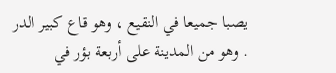يصبا جميعا في النقيع ، وهو قاع كبير الدر . وهو من المدينة على أربعة بؤر في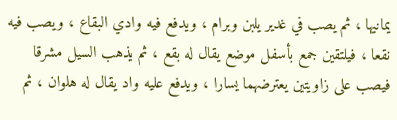يمانيها ، ثم يصب في غدير يلبن وبرام ، ويدفع فيه وادي البقاع ، ويصب فيه نقعا ، فيلتقين جمع بأسفل موضع يقال له بقع ، ثم يذهب السيل مشرقا فيصب على زاويتين يعترضهما يسارا ، ويدفع عليه واد يقال له هلوان ، ثم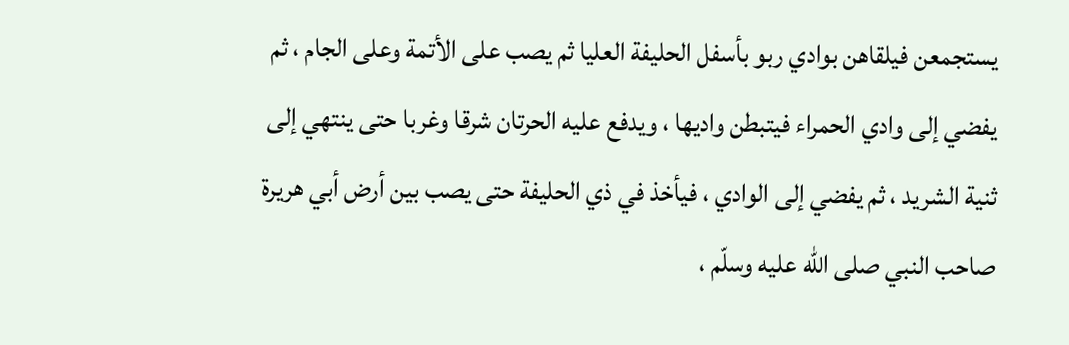يستجمعن فيلقاهن بوادي ربو بأسفل الحليفة العليا ثم يصب على الأتمة وعلى الجام ، ثم يفضي إلى وادي الحمراء فيتبطن واديها ، ويدفع عليه الحرتان شرقا وغربا حتى ينتهي إلى ثنية الشريد ، ثم يفضي إلى الوادي ، فيأخذ في ذي الحليفة حتى يصب بين أرض أبي هريرة صاحب النبي صلى اللّه عليه وسلّم ،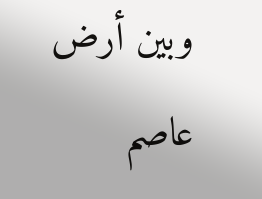وبين أرض عاصم